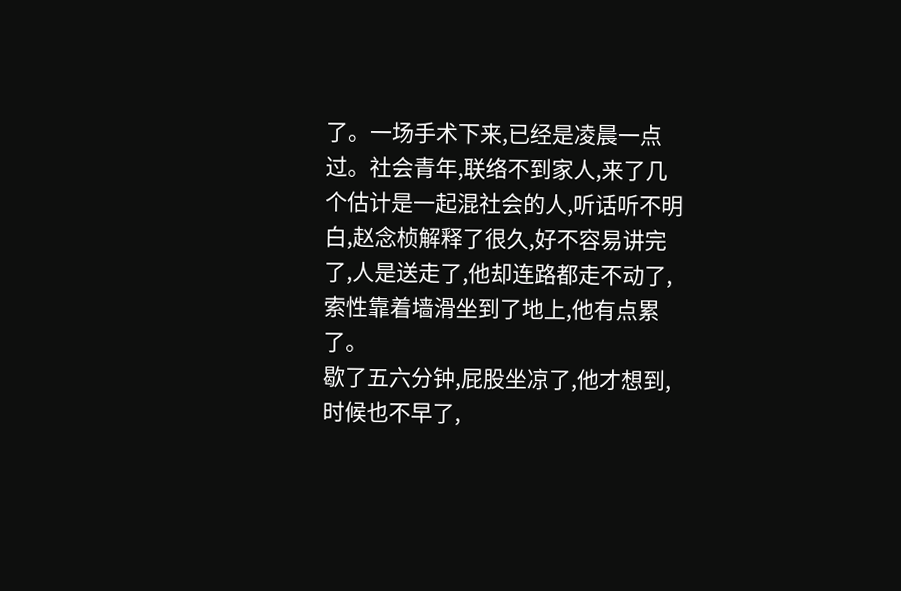了。一场手术下来,已经是凌晨一点过。社会青年,联络不到家人,来了几个估计是一起混社会的人,听话听不明白,赵念桢解释了很久,好不容易讲完了,人是送走了,他却连路都走不动了,索性靠着墙滑坐到了地上,他有点累了。
歇了五六分钟,屁股坐凉了,他才想到,时候也不早了,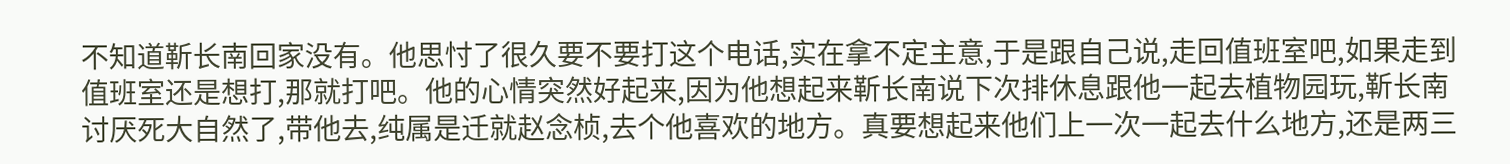不知道靳长南回家没有。他思忖了很久要不要打这个电话,实在拿不定主意,于是跟自己说,走回值班室吧,如果走到值班室还是想打,那就打吧。他的心情突然好起来,因为他想起来靳长南说下次排休息跟他一起去植物园玩,靳长南讨厌死大自然了,带他去,纯属是迁就赵念桢,去个他喜欢的地方。真要想起来他们上一次一起去什么地方,还是两三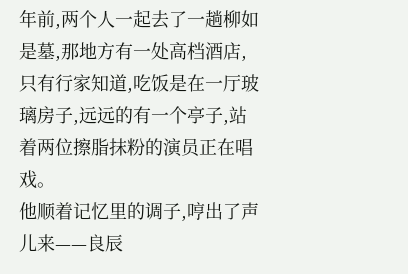年前,两个人一起去了一趟柳如是墓,那地方有一处高档酒店,只有行家知道,吃饭是在一厅玻璃房子,远远的有一个亭子,站着两位擦脂抹粉的演员正在唱戏。
他顺着记忆里的调子,哼出了声儿来——良辰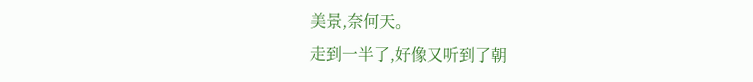美景,奈何天。
走到一半了,好像又听到了朝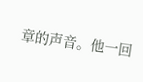章的声音。他一回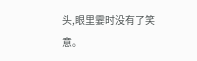头,眼里霎时没有了笑意。